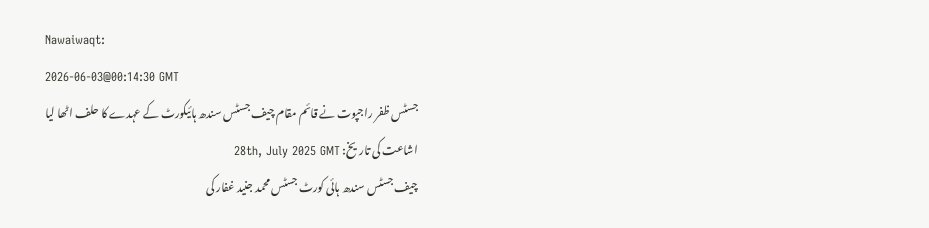Nawaiwaqt:
2026-06-03@00:14:30 GMT
جسٹس ظفر راجپوت نے قائم مقام چیف جسٹس سندھ ہائیکورٹ کے عہدے کا حلف اٹھا لیا
اشاعت کی تاریخ: 28th, July 2025 GMT
چیف جسٹس سندھ ہائی کورٹ جسٹس محمد جنید غفار کی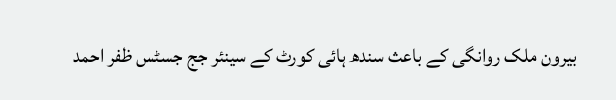بیرون ملک روانگی کے باعث سندھ ہائی کورٹ کے سینئر جج جسٹس ظفر احمد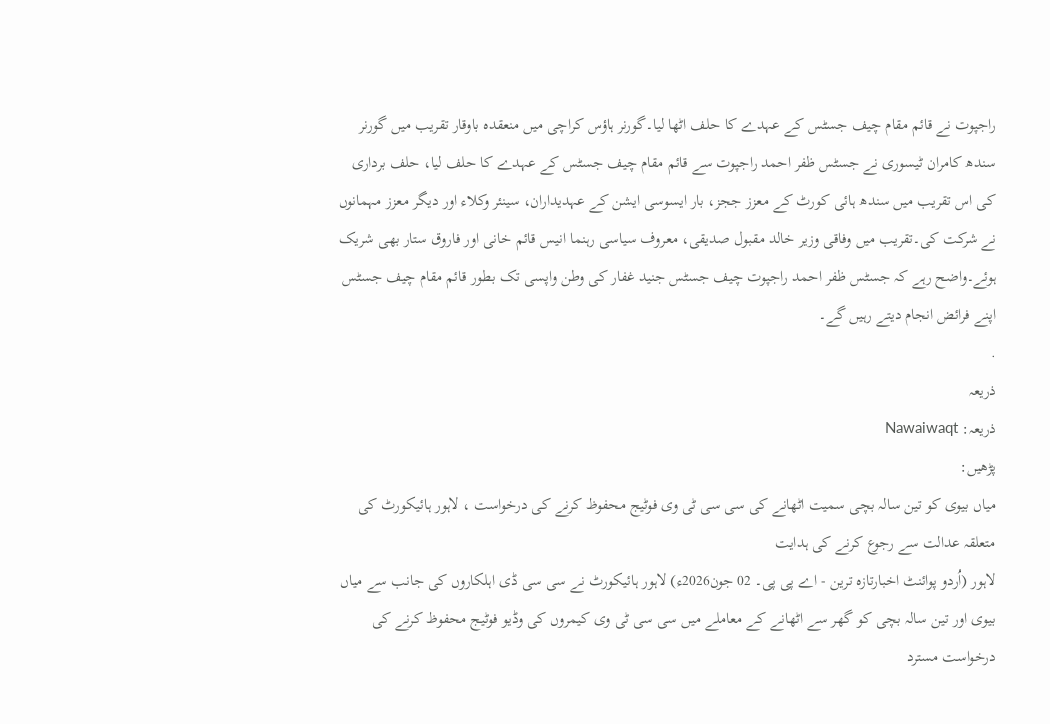راجپوت نے قائم مقام چیف جسٹس کے عہدے کا حلف اٹھا لیا۔گورنر ہاؤس کراچی میں منعقدہ باوقار تقریب میں گورنر سندھ کامران ٹیسوری نے جسٹس ظفر احمد راجپوت سے قائم مقام چیف جسٹس کے عہدے کا حلف لیا، حلف برداری کی اس تقریب میں سندھ ہائی کورٹ کے معزز ججز، بار ایسوسی ایشن کے عہدیداران، سینئر وکلاء اور دیگر معزز مہمانوں نے شرکت کی۔تقریب میں وفاقی وزیر خالد مقبول صدیقی، معروف سیاسی رہنما انیس قائم خانی اور فاروق ستار بھی شریک ہوئے۔واضح رہے کہ جسٹس ظفر احمد راجپوت چیف جسٹس جنید غفار کی وطن واپسی تک بطور قائم مقام چیف جسٹس اپنے فرائض انجام دیتے رہیں گے۔
.
ذریعہ
ذریعہ: Nawaiwaqt
پڑھیں:
میاں بیوی کو تین سالہ بچی سمیت اٹھانے کی سی سی ٹی وی فوٹیج محفوظ کرنے کی درخواست ، لاہور ہائیکورٹ کی متعلقہ عدالت سے رجوع کرنے کی ہدایت
لاہور (اُردو پوائنٹ اخبارتازہ ترین - اے پی پی۔ 02 جون2026ء) لاہور ہائیکورٹ نے سی سی ڈی اہلکاروں کی جانب سے میاں بیوی اور تین سالہ بچی کو گھر سے اٹھانے کے معاملے میں سی سی ٹی وی کیمروں کی وڈیو فوٹیج محفوظ کرنے کی درخواست مسترد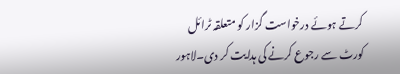کرتے ہوئے درخواست گزار کو متعلقہ ٹرائل کورٹ سے رجوع کرنے کی ہدایت کر دی۔لاہور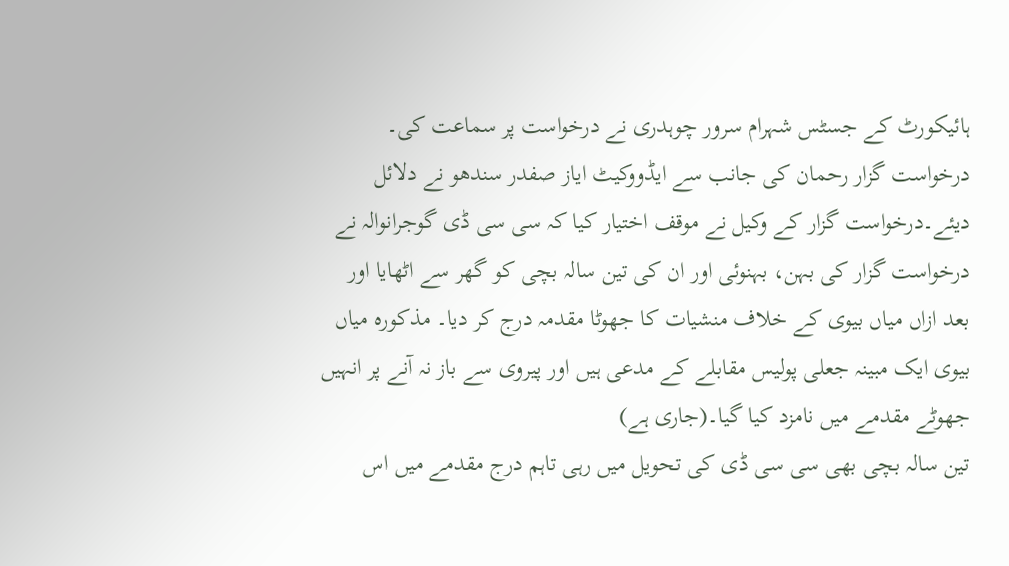ہائیکورٹ کے جسٹس شہرام سرور چوہدری نے درخواست پر سماعت کی۔ درخواست گزار رحمان کی جانب سے ایڈووکیٹ ایاز صفدر سندھو نے دلائل دیئے۔درخواست گزار کے وکیل نے موقف اختیار کیا کہ سی سی ڈی گوجرانوالہ نے درخواست گزار کی بہن، بہنوئی اور ان کی تین سالہ بچی کو گھر سے اٹھایا اور بعد ازاں میاں بیوی کے خلاف منشیات کا جھوٹا مقدمہ درج کر دیا۔ مذکورہ میاں بیوی ایک مبینہ جعلی پولیس مقابلے کے مدعی ہیں اور پیروی سے باز نہ آنے پر انہیں جھوٹے مقدمے میں نامزد کیا گیا۔(جاری ہے)
تین سالہ بچی بھی سی سی ڈی کی تحویل میں رہی تاہم درج مقدمے میں اس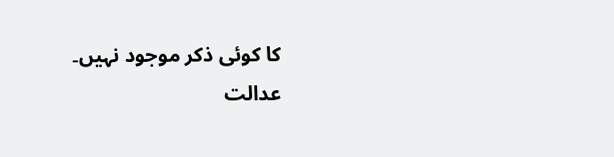کا کوئی ذکر موجود نہیں۔ عدالت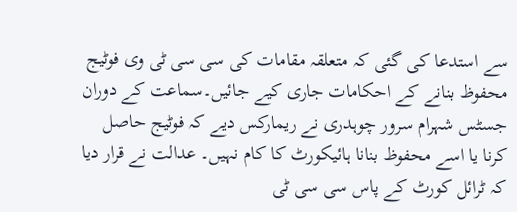سے استدعا کی گئی کہ متعلقہ مقامات کی سی سی ٹی وی فوٹیج محفوظ بنانے کے احکامات جاری کیے جائیں۔سماعت کے دوران جسٹس شہرام سرور چوہدری نے ریمارکس دیے کہ فوٹیج حاصل کرنا یا اسے محفوظ بنانا ہائیکورٹ کا کام نہیں۔ عدالت نے قرار دیا کہ ٹرائل کورٹ کے پاس سی سی ٹی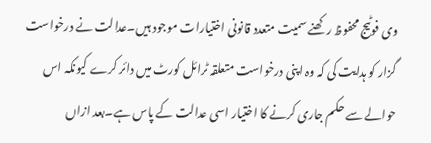وی فوٹیج محفوظ رکھنے سمیت متعدد قانونی اختیارات موجود ہیں۔عدالت نے درخواست گزار کو ہدایت کی کہ وہ اپنی درخواست متعلقہ ٹرائل کورٹ میں دائر کرے کیونکہ اس حوالے سے حکم جاری کرنے کا اختیار اسی عدالت کے پاس ہے۔بعد ازاں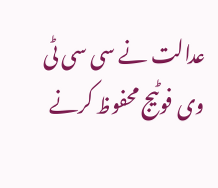عدالت نے سی سی ٹی وی فوٹیج محفوظ کرنے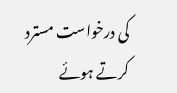کی درخواست مسترد کرتے ہوئے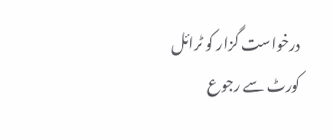درخواست گزار کو ٹرائل کورٹ سے رجوع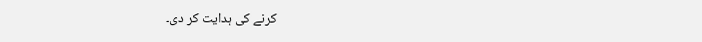کرنے کی ہدایت کر دی۔